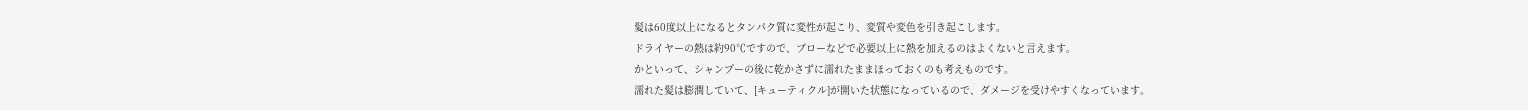髪は60度以上になるとタンパク質に変性が起こり、変質や変色を引き起こします。
ドライヤーの熱は約90℃ですので、ブローなどで必要以上に熱を加えるのはよくないと言えます。
かといって、シャンプーの後に乾かさずに濡れたままほっておくのも考えものです。
濡れた髪は膨潤していて、[キューティクル]が開いた状態になっているので、ダメージを受けやすくなっています。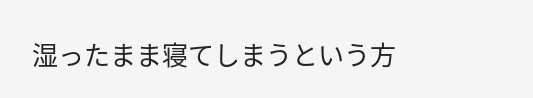湿ったまま寝てしまうという方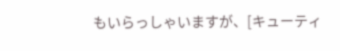もいらっしゃいますが、[キューティ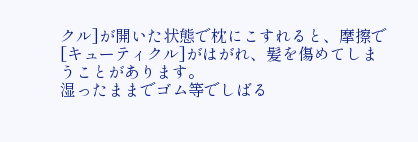クル]が開いた状態で枕にこすれると、摩擦で[キューティクル]がはがれ、髪を傷めてしまうことがあります。
湿ったままでゴム等でしばる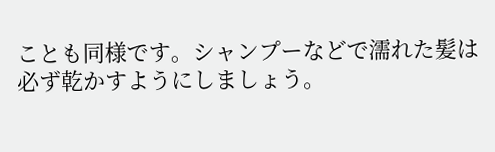ことも同様です。シャンプーなどで濡れた髪は必ず乾かすようにしましょう。